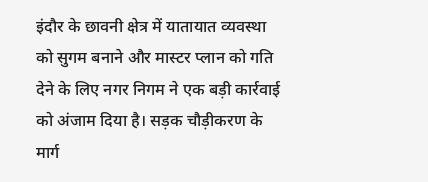इंदौर के छावनी क्षेत्र में यातायात व्यवस्था को सुगम बनाने और मास्टर प्लान को गति देने के लिए नगर निगम ने एक बड़ी कार्रवाई को अंजाम दिया है। सड़क चौड़ीकरण के मार्ग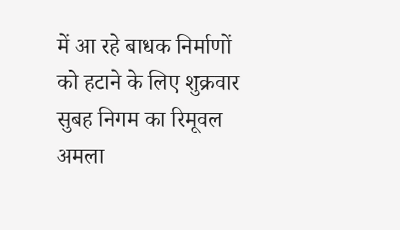में आ रहे बाधक निर्माणों को हटाने के लिए शुक्रवार सुबह निगम का रिमूवल अमला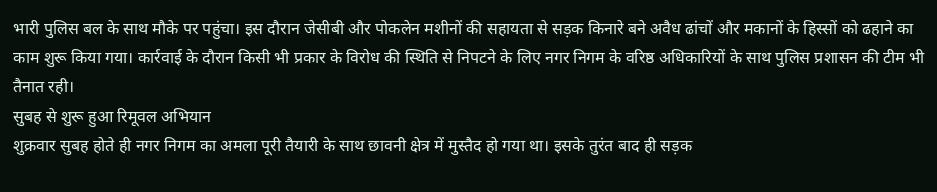भारी पुलिस बल के साथ मौके पर पहुंचा। इस दौरान जेसीबी और पोकलेन मशीनों की सहायता से सड़क किनारे बने अवैध ढांचों और मकानों के हिस्सों को ढहाने का काम शुरू किया गया। कार्रवाई के दौरान किसी भी प्रकार के विरोध की स्थिति से निपटने के लिए नगर निगम के वरिष्ठ अधिकारियों के साथ पुलिस प्रशासन की टीम भी तैनात रही।
सुबह से शुरू हुआ रिमूवल अभियान
शुक्रवार सुबह होते ही नगर निगम का अमला पूरी तैयारी के साथ छावनी क्षेत्र में मुस्तैद हो गया था। इसके तुरंत बाद ही सड़क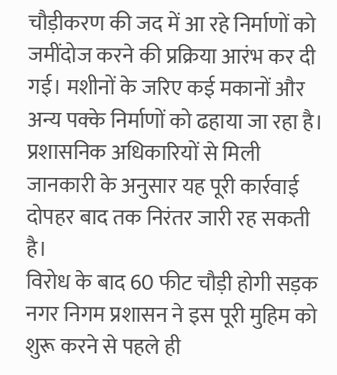चौड़ीकरण की जद में आ रहे निर्माणों को जमींदोज करने की प्रक्रिया आरंभ कर दी गई। मशीनों के जरिए कई मकानों और अन्य पक्के निर्माणों को ढहाया जा रहा है। प्रशासनिक अधिकारियों से मिली जानकारी के अनुसार यह पूरी कार्रवाई दोपहर बाद तक निरंतर जारी रह सकती है।
विरोध के बाद 60 फीट चौड़ी होगी सड़क
नगर निगम प्रशासन ने इस पूरी मुहिम को शुरू करने से पहले ही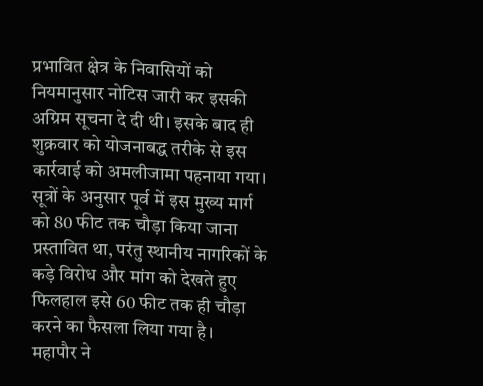प्रभावित क्षेत्र के निवासियों को नियमानुसार नोटिस जारी कर इसकी अग्रिम सूचना दे दी थी। इसके बाद ही शुक्रवार को योजनाबद्ध तरीके से इस कार्रवाई को अमलीजामा पहनाया गया। सूत्रों के अनुसार पूर्व में इस मुख्य मार्ग को 80 फीट तक चौड़ा किया जाना प्रस्तावित था, परंतु स्थानीय नागरिकों के कड़े विरोध और मांग को देखते हुए फिलहाल इसे 60 फीट तक ही चौड़ा करने का फैसला लिया गया है।
महापौर ने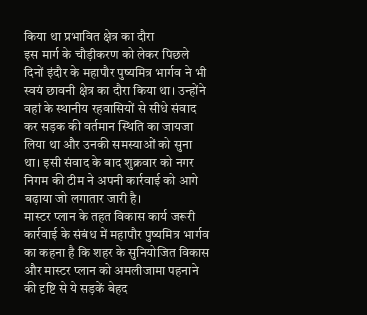किया था प्रभावित क्षेत्र का दौरा
इस मार्ग के चौड़ीकरण को लेकर पिछले दिनों इंदौर के महापौर पुष्यमित्र भार्गव ने भी स्वयं छावनी क्षेत्र का दौरा किया था। उन्होंने वहां के स्थानीय रहवासियों से सीधे संवाद कर सड़क की वर्तमान स्थिति का जायजा लिया था और उनकी समस्याओं को सुना था। इसी संवाद के बाद शुक्रवार को नगर निगम की टीम ने अपनी कार्रवाई को आगे बढ़ाया जो लगातार जारी है।
मास्टर प्लान के तहत विकास कार्य जरूरी
कार्रवाई के संबंध में महापौर पुष्यमित्र भार्गव का कहना है कि शहर के सुनियोजित विकास और मास्टर प्लान को अमलीजामा पहनाने की दृष्टि से ये सड़कें बेहद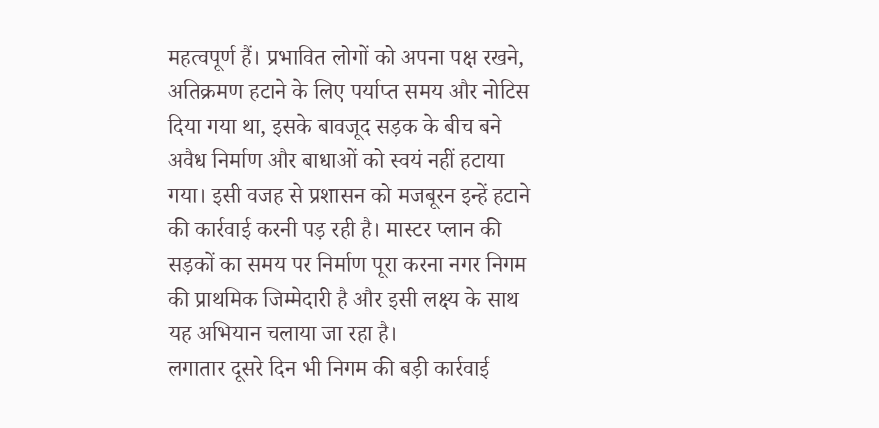महत्वपूर्ण हैं। प्रभावित लोगों को अपना पक्ष रखने, अतिक्रमण हटाने के लिए पर्याप्त समय और नोटिस दिया गया था, इसके बावजूद सड़क के बीच बने अवैध निर्माण और बाधाओं को स्वयं नहीं हटाया गया। इसी वजह से प्रशासन को मजबूरन इन्हें हटाने की कार्रवाई करनी पड़ रही है। मास्टर प्लान की सड़कों का समय पर निर्माण पूरा करना नगर निगम की प्राथमिक जिम्मेदारी है और इसी लक्ष्य के साथ यह अभियान चलाया जा रहा है।
लगातार दूसरे दिन भी निगम की बड़ी कार्रवाई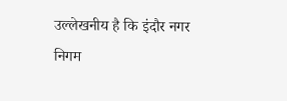उल्लेखनीय है कि इंदौर नगर निगम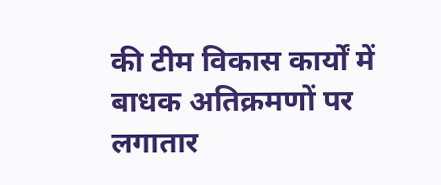की टीम विकास कार्यों में बाधक अतिक्रमणों पर लगातार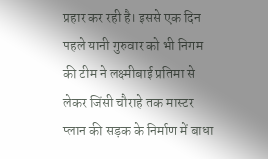प्रहार कर रही है। इससे एक दिन पहले यानी गुरुवार को भी निगम की टीम ने लक्ष्मीबाई प्रतिमा से लेकर जिंसी चौराहे तक मास्टर प्लान की सड़क के निर्माण में बाधा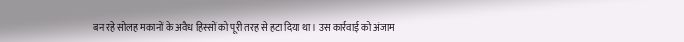बन रहे सोलह मकानों के अवैध हिस्सों को पूरी तरह से हटा दिया था। उस कार्रवाई को अंजाम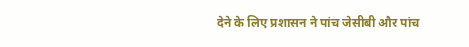देने के लिए प्रशासन ने पांच जेसीबी और पांच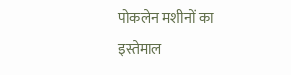पोकलेन मशीनों का इस्तेमाल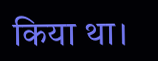किया था।